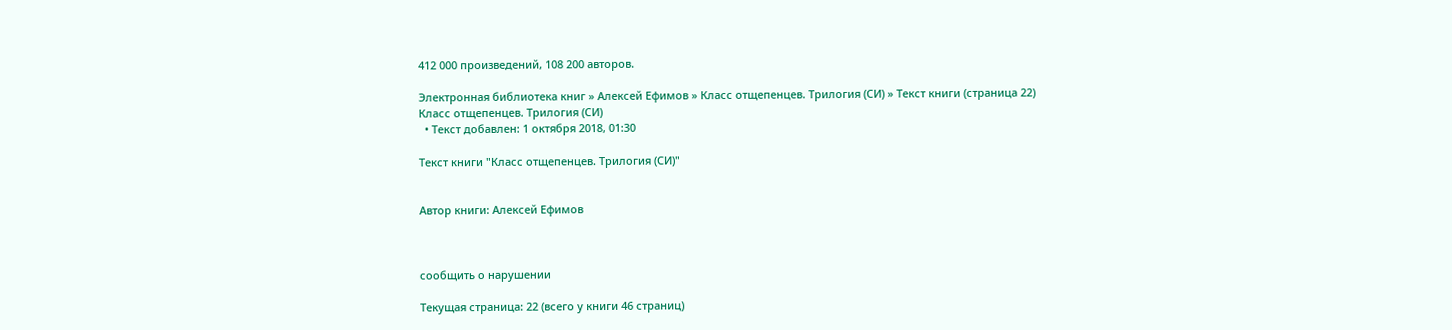412 000 произведений, 108 200 авторов.

Электронная библиотека книг » Алексей Ефимов » Класс отщепенцев. Трилогия (СИ) » Текст книги (страница 22)
Класс отщепенцев. Трилогия (СИ)
  • Текст добавлен: 1 октября 2018, 01:30

Текст книги "Класс отщепенцев. Трилогия (СИ)"


Автор книги: Алексей Ефимов



сообщить о нарушении

Текущая страница: 22 (всего у книги 46 страниц)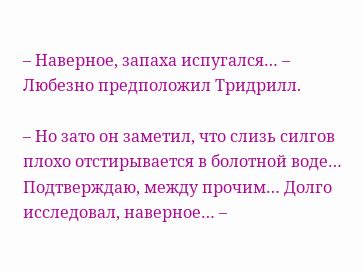– Наверное, запаха испугался… – Любезно предположил Тридрилл.

– Но зато он заметил, что слизь силгов плохо отстирывается в болотной воде… Подтверждаю, между прочим… Долго исследовал, наверное… –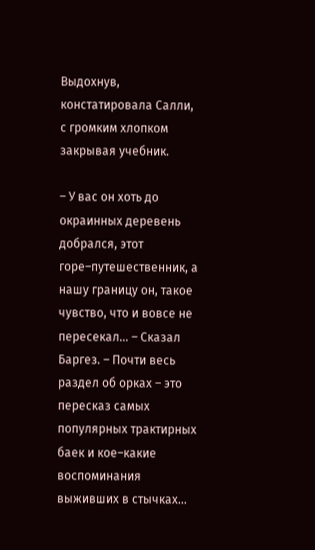Выдохнув, констатировала Салли, с громким хлопком закрывая учебник.

– У вас он хоть до окраинных деревень добрался, этот горе–путешественник, а нашу границу он, такое чувство, что и вовсе не пересекал… – Сказал Баргез. – Почти весь раздел об орках – это пересказ самых популярных трактирных баек и кое–какие воспоминания выживших в стычках…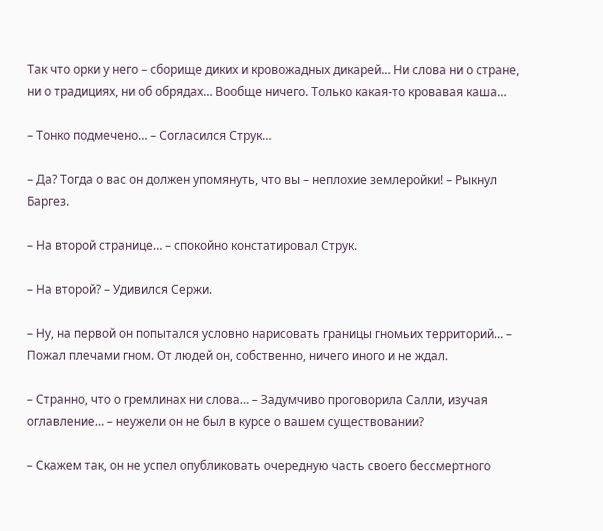Так что орки у него – сборище диких и кровожадных дикарей… Ни слова ни о стране, ни о традициях, ни об обрядах… Вообще ничего. Только какая‑то кровавая каша…

– Тонко подмечено… – Согласился Струк…

– Да? Тогда о вас он должен упомянуть, что вы – неплохие землеройки! – Рыкнул Баргез.

– На второй странице… – спокойно констатировал Струк.

– На второй? – Удивился Сержи.

– Ну, на первой он попытался условно нарисовать границы гномьих территорий… – Пожал плечами гном. От людей он, собственно, ничего иного и не ждал.

– Странно, что о гремлинах ни слова… – Задумчиво проговорила Салли, изучая оглавление… – неужели он не был в курсе о вашем существовании?

– Скажем так, он не успел опубликовать очередную часть своего бессмертного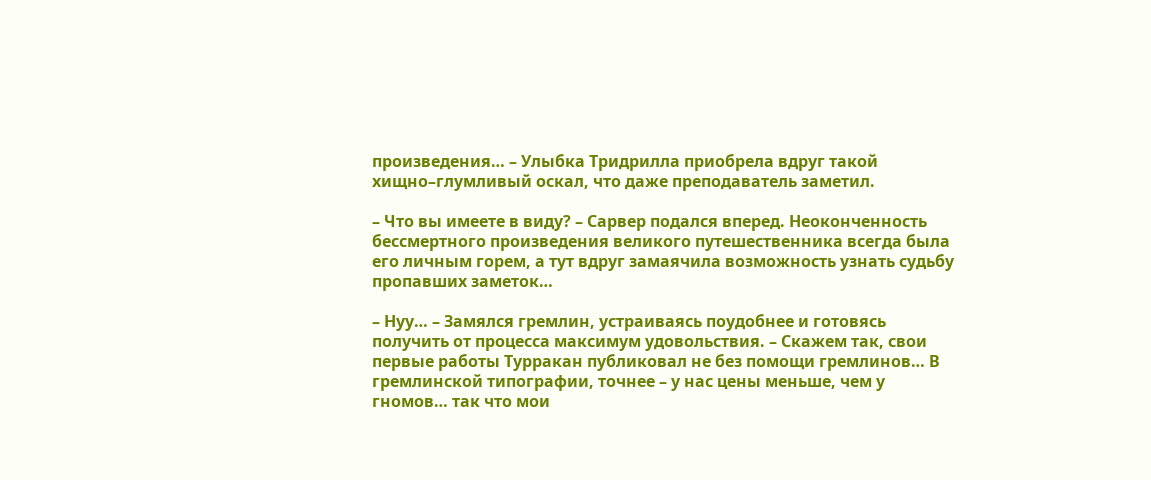произведения… – Улыбка Тридрилла приобрела вдруг такой хищно–глумливый оскал, что даже преподаватель заметил.

– Что вы имеете в виду? – Сарвер подался вперед. Неоконченность бессмертного произведения великого путешественника всегда была его личным горем, а тут вдруг замаячила возможность узнать судьбу пропавших заметок…

– Нуу… – Замялся гремлин, устраиваясь поудобнее и готовясь получить от процесса максимум удовольствия. – Скажем так, свои первые работы Турракан публиковал не без помощи гремлинов… В гремлинской типографии, точнее – у нас цены меньше, чем у гномов… так что мои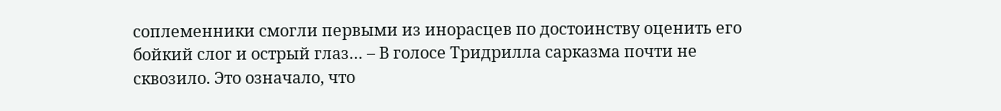соплеменники смогли первыми из инорасцев по достоинству оценить его бойкий слог и острый глаз… – В голосе Тридрилла сарказма почти не сквозило. Это означало, что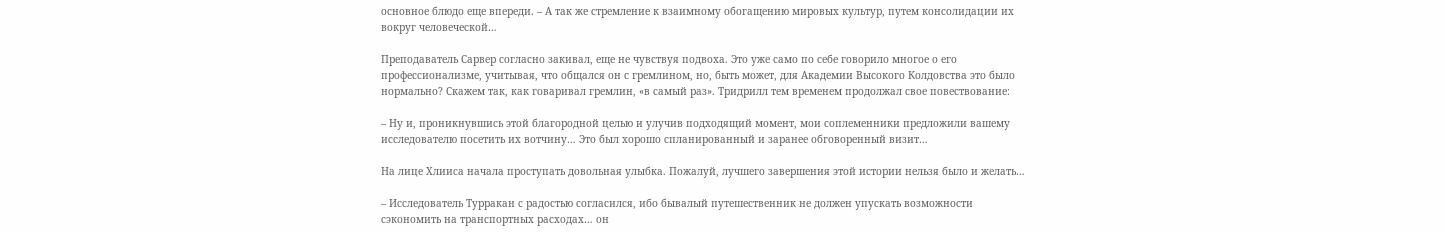основное блюдо еще впереди. – А так же стремление к взаимному обогащению мировых культур, путем консолидации их вокруг человеческой…

Преподаватель Сарвер согласно закивал, еще не чувствуя подвоха. Это уже само по себе говорило многое о его профессионализме, учитывая, что общался он с гремлином, но, быть может, для Академии Высокого Колдовства это было нормально? Скажем так, как говаривал гремлин, «в самый раз». Тридрилл тем временем продолжал свое повествование:

– Ну и, проникнувшись этой благородной целью и улучив подходящий момент, мои соплеменники предложили вашему исследователю посетить их вотчину… Это был хорошо спланированный и заранее обговоренный визит…

На лице Хлииса начала проступать довольная улыбка. Пожалуй, лучшего завершения этой истории нельзя было и желать…

– Исследователь Турракан с радостью согласился, ибо бывалый путешественник не должен упускать возможности сэкономить на транспортных расходах… он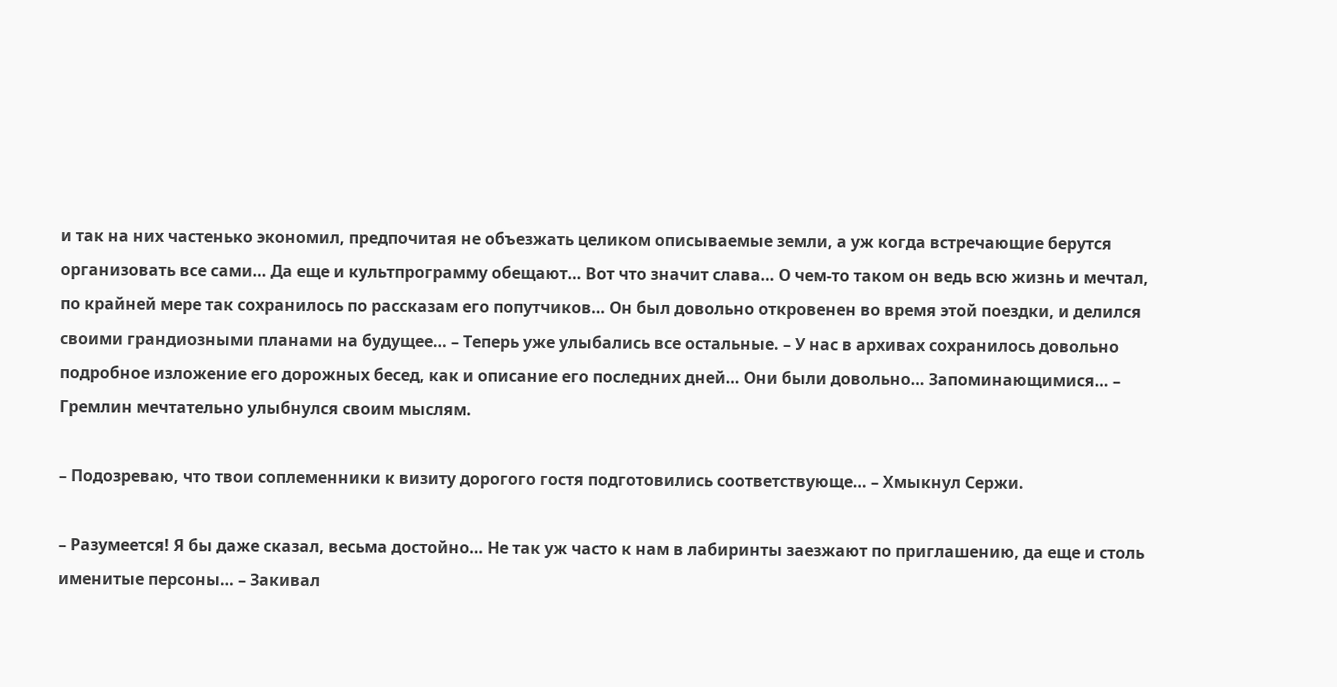и так на них частенько экономил, предпочитая не объезжать целиком описываемые земли, а уж когда встречающие берутся организовать все сами… Да еще и культпрограмму обещают… Вот что значит слава… О чем‑то таком он ведь всю жизнь и мечтал, по крайней мере так сохранилось по рассказам его попутчиков… Он был довольно откровенен во время этой поездки, и делился своими грандиозными планами на будущее… – Теперь уже улыбались все остальные. – У нас в архивах сохранилось довольно подробное изложение его дорожных бесед, как и описание его последних дней… Они были довольно… Запоминающимися… – Гремлин мечтательно улыбнулся своим мыслям.

– Подозреваю, что твои соплеменники к визиту дорогого гостя подготовились соответствующе… – Хмыкнул Сержи.

– Разумеется! Я бы даже сказал, весьма достойно… Не так уж часто к нам в лабиринты заезжают по приглашению, да еще и столь именитые персоны… – Закивал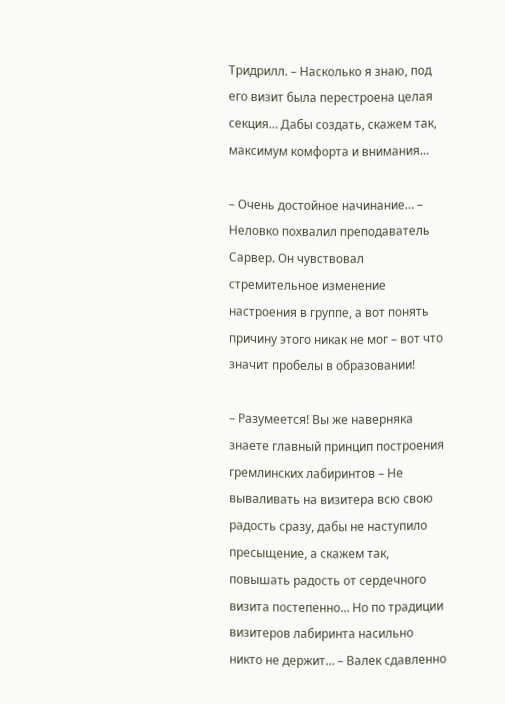Тридрилл. – Насколько я знаю, под его визит была перестроена целая секция… Дабы создать, скажем так, максимум комфорта и внимания…

– Очень достойное начинание… – Неловко похвалил преподаватель Сарвер. Он чувствовал стремительное изменение настроения в группе, а вот понять причину этого никак не мог – вот что значит пробелы в образовании!

– Разумеется! Вы же наверняка знаете главный принцип построения гремлинских лабиринтов – Не вываливать на визитера всю свою радость сразу, дабы не наступило пресыщение, а скажем так, повышать радость от сердечного визита постепенно… Но по традиции визитеров лабиринта насильно никто не держит… – Валек сдавленно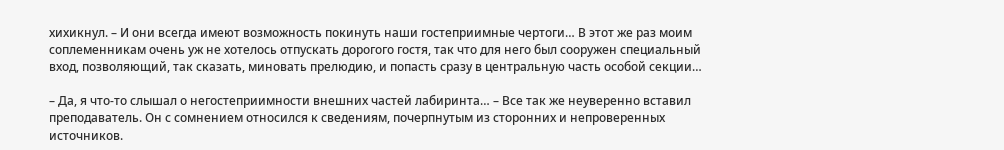хихикнул. – И они всегда имеют возможность покинуть наши гостеприимные чертоги… В этот же раз моим соплеменникам очень уж не хотелось отпускать дорогого гостя, так что для него был сооружен специальный вход, позволяющий, так сказать, миновать прелюдию, и попасть сразу в центральную часть особой секции…

– Да, я что‑то слышал о негостеприимности внешних частей лабиринта… – Все так же неуверенно вставил преподаватель. Он с сомнением относился к сведениям, почерпнутым из сторонних и непроверенных источников.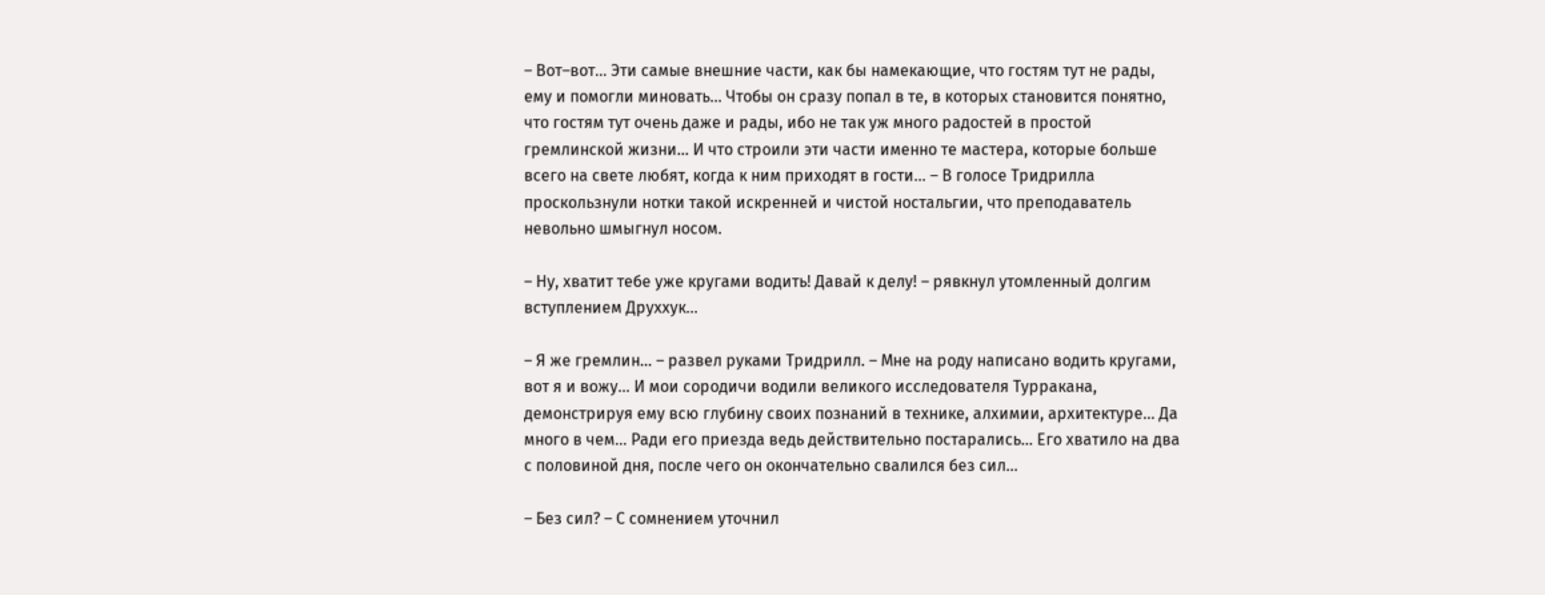– Вот–вот… Эти самые внешние части, как бы намекающие, что гостям тут не рады, ему и помогли миновать… Чтобы он сразу попал в те, в которых становится понятно, что гостям тут очень даже и рады, ибо не так уж много радостей в простой гремлинской жизни… И что строили эти части именно те мастера, которые больше всего на свете любят, когда к ним приходят в гости… – В голосе Тридрилла проскользнули нотки такой искренней и чистой ностальгии, что преподаватель невольно шмыгнул носом.

– Ну, хватит тебе уже кругами водить! Давай к делу! – рявкнул утомленный долгим вступлением Друххук…

– Я же гремлин… – развел руками Тридрилл. – Мне на роду написано водить кругами, вот я и вожу… И мои сородичи водили великого исследователя Турракана, демонстрируя ему всю глубину своих познаний в технике, алхимии, архитектуре… Да много в чем… Ради его приезда ведь действительно постарались… Его хватило на два с половиной дня, после чего он окончательно свалился без сил…

– Без сил? – С сомнением уточнил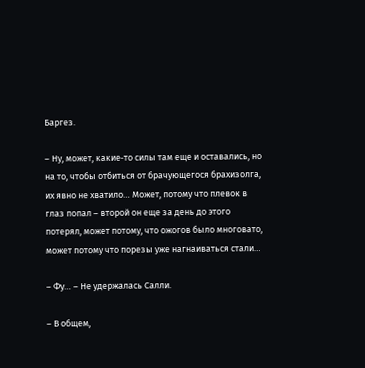Баргез.

– Ну, может, какие‑то силы там еще и оставались, но на то, чтобы отбиться от брачующегося брахизолга, их явно не хватило… Может, потому что плевок в глаз попал – второй он еще за день до этого потерял, может потому, что ожогов было многовато, может потому что порезы уже нагнаиваться стали…

– Фу… – Не удержалась Салли.

– В общем,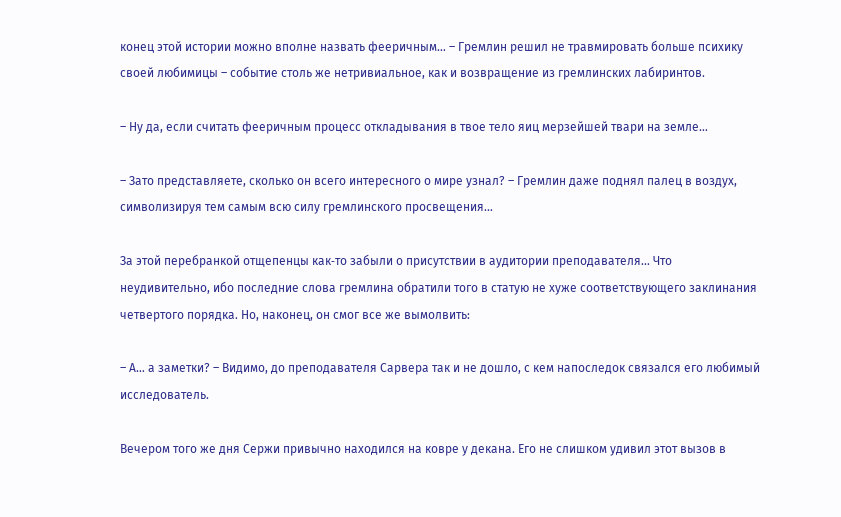конец этой истории можно вполне назвать фееричным… – Гремлин решил не травмировать больше психику своей любимицы – событие столь же нетривиальное, как и возвращение из гремлинских лабиринтов.

– Ну да, если считать фееричным процесс откладывания в твое тело яиц мерзейшей твари на земле…

– Зато представляете, сколько он всего интересного о мире узнал? – Гремлин даже поднял палец в воздух, символизируя тем самым всю силу гремлинского просвещения…

За этой перебранкой отщепенцы как‑то забыли о присутствии в аудитории преподавателя… Что неудивительно, ибо последние слова гремлина обратили того в статую не хуже соответствующего заклинания четвертого порядка. Но, наконец, он смог все же вымолвить:

– А… а заметки? – Видимо, до преподавателя Сарвера так и не дошло, с кем напоследок связался его любимый исследователь.

Вечером того же дня Сержи привычно находился на ковре у декана. Его не слишком удивил этот вызов в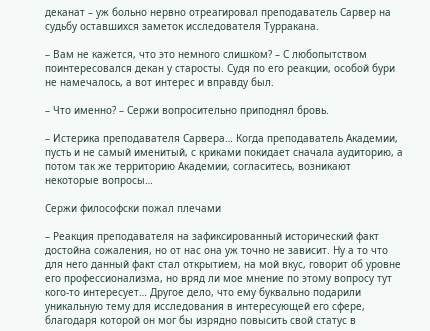деканат – уж больно нервно отреагировал преподаватель Сарвер на судьбу оставшихся заметок исследователя Турракана.

– Вам не кажется, что это немного слишком? – С любопытством поинтересовался декан у старосты. Судя по его реакции, особой бури не намечалось, а вот интерес и вправду был.

– Что именно? – Сержи вопросительно приподнял бровь.

– Истерика преподавателя Сарвера… Когда преподаватель Академии, пусть и не самый именитый, с криками покидает сначала аудиторию, а потом так же территорию Академии, согласитесь, возникают некоторые вопросы…

Сержи философски пожал плечами

– Реакция преподавателя на зафиксированный исторический факт достойна сожаления, но от нас она уж точно не зависит. Ну а то что для него данный факт стал открытием, на мой вкус, говорит об уровне его профессионализма, но вряд ли мое мнение по этому вопросу тут кого‑то интересует… Другое дело, что ему буквально подарили уникальную тему для исследования в интересующей его сфере, благодаря которой он мог бы изрядно повысить свой статус в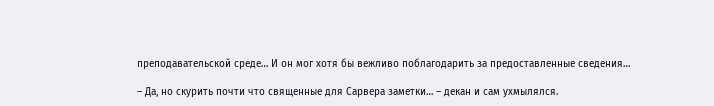преподавательской среде… И он мог хотя бы вежливо поблагодарить за предоставленные сведения…

– Да, но скурить почти что священные для Сарвера заметки… – декан и сам ухмылялся.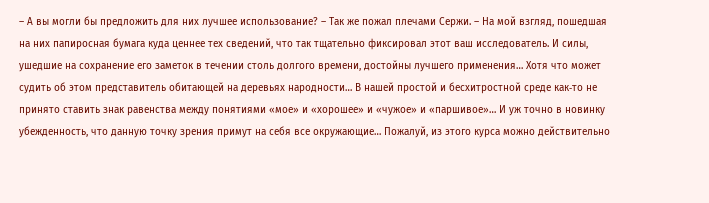– А вы могли бы предложить для них лучшее использование? – Так же пожал плечами Сержи. – На мой взгляд, пошедшая на них папиросная бумага куда ценнее тех сведений, что так тщательно фиксировал этот ваш исследователь. И силы, ушедшие на сохранение его заметок в течении столь долгого времени, достойны лучшего применения… Хотя что может судить об этом представитель обитающей на деревьях народности… В нашей простой и бесхитростной среде как‑то не принято ставить знак равенства между понятиями «мое» и «хорошее» и «чужое» и «паршивое»… И уж точно в новинку убежденность, что данную точку зрения примут на себя все окружающие… Пожалуй, из этого курса можно действительно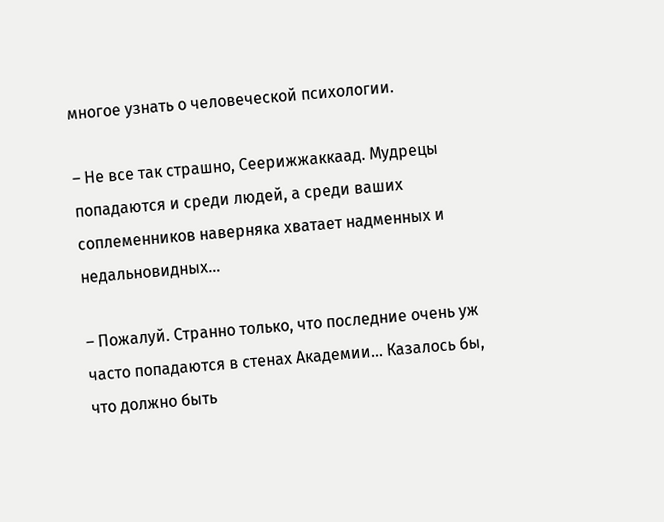многое узнать о человеческой психологии.

– Не все так страшно, Сеерижжаккаад. Мудрецы попадаются и среди людей, а среди ваших соплеменников наверняка хватает надменных и недальновидных…

– Пожалуй. Странно только, что последние очень уж часто попадаются в стенах Академии… Казалось бы, что должно быть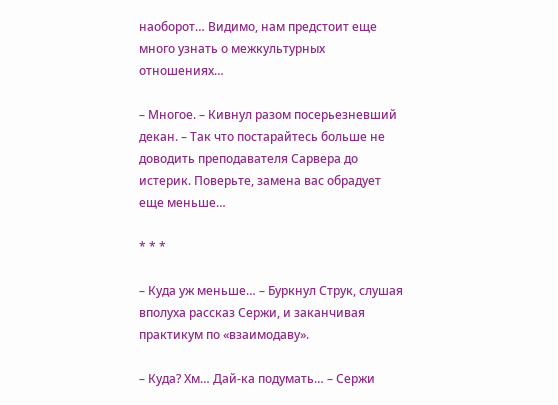наоборот… Видимо, нам предстоит еще много узнать о межкультурных отношениях…

– Многое. – Кивнул разом посерьезневший декан. – Так что постарайтесь больше не доводить преподавателя Сарвера до истерик. Поверьте, замена вас обрадует еще меньше…

* * *

– Куда уж меньше… – Буркнул Струк, слушая вполуха рассказ Сержи, и заканчивая практикум по «взаимодаву».

– Куда? Хм… Дай‑ка подумать… – Сержи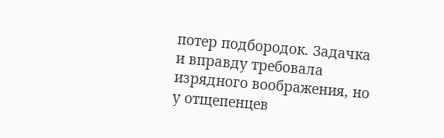потер подбородок. Задачка и вправду требовала изрядного воображения, но у отщепенцев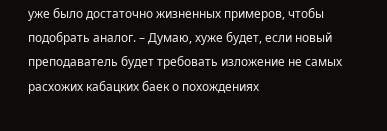уже было достаточно жизненных примеров, чтобы подобрать аналог. – Думаю, хуже будет, если новый преподаватель будет требовать изложение не самых расхожих кабацких баек о похождениях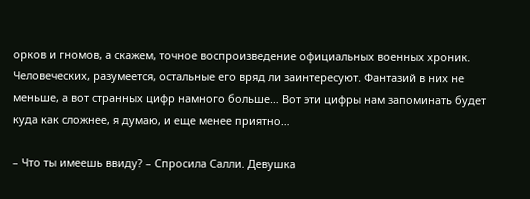орков и гномов, а скажем, точное воспроизведение официальных военных хроник. Человеческих, разумеется, остальные его вряд ли заинтересуют. Фантазий в них не меньше, а вот странных цифр намного больше… Вот эти цифры нам запоминать будет куда как сложнее, я думаю, и еще менее приятно…

– Что ты имеешь ввиду? – Спросила Салли. Девушка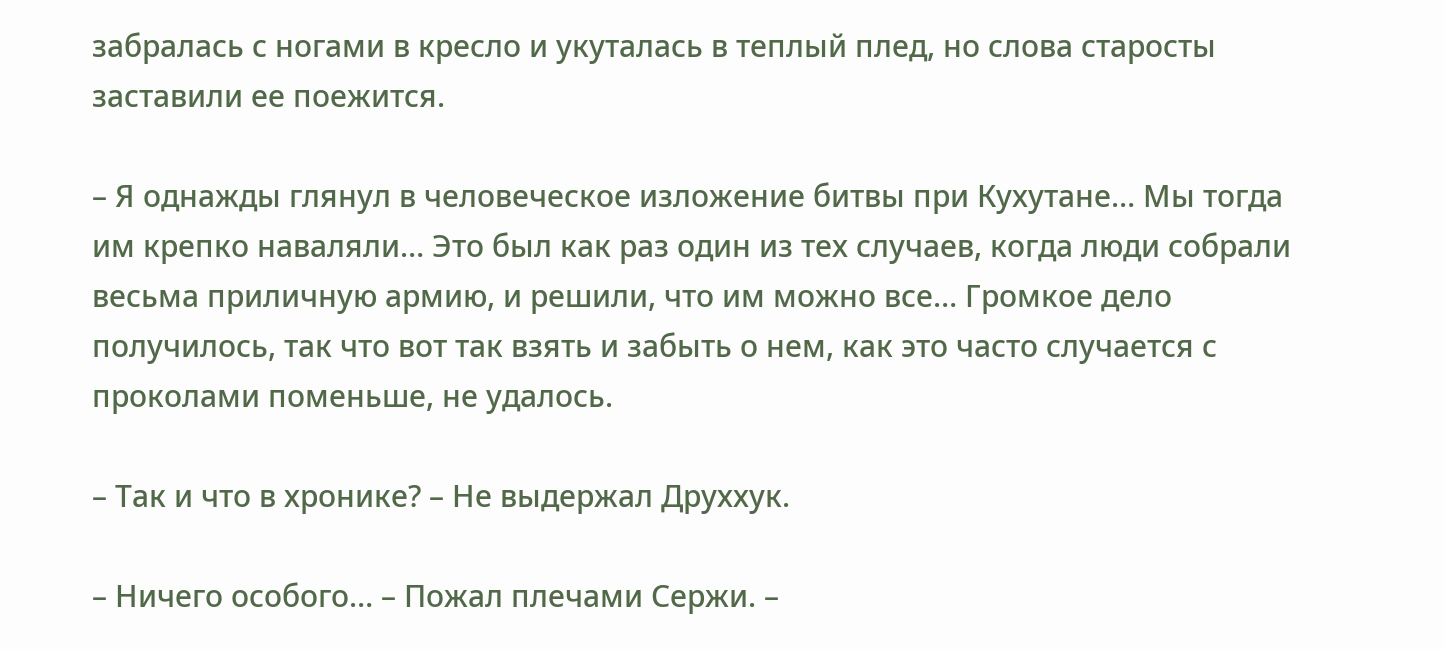забралась с ногами в кресло и укуталась в теплый плед, но слова старосты заставили ее поежится.

– Я однажды глянул в человеческое изложение битвы при Кухутане… Мы тогда им крепко наваляли… Это был как раз один из тех случаев, когда люди собрали весьма приличную армию, и решили, что им можно все… Громкое дело получилось, так что вот так взять и забыть о нем, как это часто случается с проколами поменьше, не удалось.

– Так и что в хронике? – Не выдержал Друххук.

– Ничего особого… – Пожал плечами Сержи. –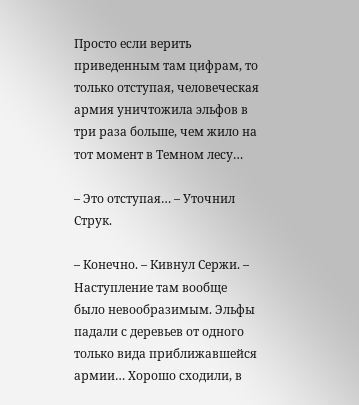Просто если верить приведенным там цифрам, то только отступая, человеческая армия уничтожила эльфов в три раза больше, чем жило на тот момент в Темном лесу…

– Это отступая… – Уточнил Струк.

– Конечно. – Кивнул Сержи. – Наступление там вообще было невообразимым. Эльфы падали с деревьев от одного только вида приближавшейся армии… Хорошо сходили, в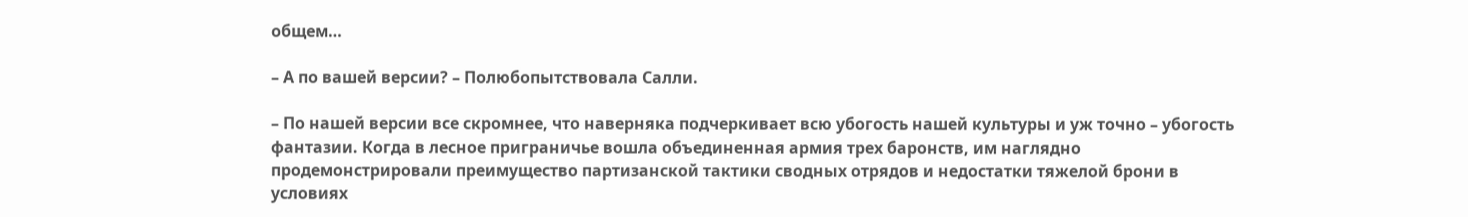общем…

– А по вашей версии? – Полюбопытствовала Салли.

– По нашей версии все скромнее, что наверняка подчеркивает всю убогость нашей культуры и уж точно – убогость фантазии. Когда в лесное приграничье вошла объединенная армия трех баронств, им наглядно продемонстрировали преимущество партизанской тактики сводных отрядов и недостатки тяжелой брони в условиях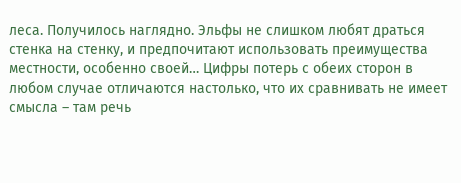леса. Получилось наглядно. Эльфы не слишком любят драться стенка на стенку, и предпочитают использовать преимущества местности, особенно своей… Цифры потерь с обеих сторон в любом случае отличаются настолько, что их сравнивать не имеет смысла – там речь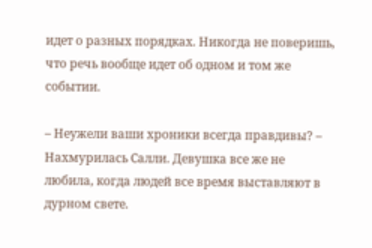идет о разных порядках. Никогда не поверишь, что речь вообще идет об одном и том же событии.

– Неужели ваши хроники всегда правдивы? – Нахмурилась Салли. Девушка все же не любила, когда людей все время выставляют в дурном свете.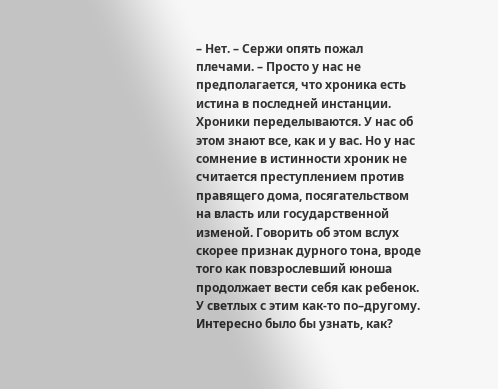– Нет. – Сержи опять пожал плечами. – Просто у нас не предполагается, что хроника есть истина в последней инстанции. Хроники переделываются. У нас об этом знают все, как и у вас. Но у нас сомнение в истинности хроник не считается преступлением против правящего дома, посягательством на власть или государственной изменой. Говорить об этом вслух скорее признак дурного тона, вроде того как повзрослевший юноша продолжает вести себя как ребенок. У светлых с этим как‑то по–другому. Интересно было бы узнать, как?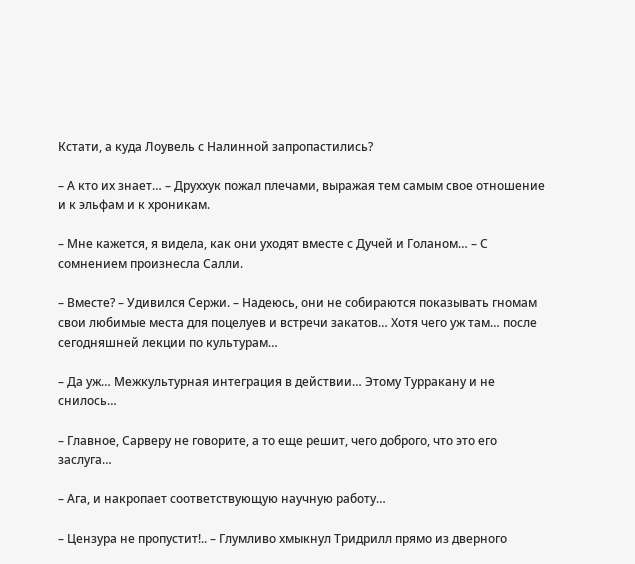Кстати, а куда Лоувель с Налинной запропастились?

– А кто их знает… – Друххук пожал плечами, выражая тем самым свое отношение и к эльфам и к хроникам.

– Мне кажется, я видела, как они уходят вместе с Дучей и Голаном… – С сомнением произнесла Салли.

– Вместе? – Удивился Сержи. – Надеюсь, они не собираются показывать гномам свои любимые места для поцелуев и встречи закатов… Хотя чего уж там… после сегодняшней лекции по культурам…

– Да уж… Межкультурная интеграция в действии… Этому Турракану и не снилось…

– Главное, Сарверу не говорите, а то еще решит, чего доброго, что это его заслуга…

– Ага, и накропает соответствующую научную работу…

– Цензура не пропустит!.. – Глумливо хмыкнул Тридрилл прямо из дверного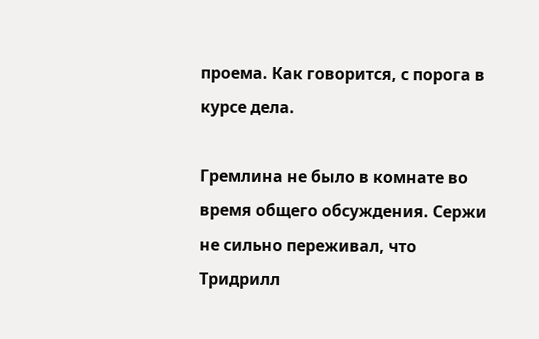проема. Как говорится, с порога в курсе дела.

Гремлина не было в комнате во время общего обсуждения. Сержи не сильно переживал, что Тридрилл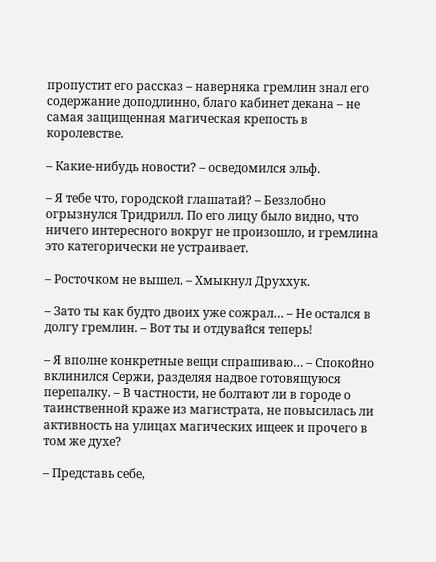пропустит его рассказ – наверняка гремлин знал его содержание доподлинно, благо кабинет декана – не самая защищенная магическая крепость в королевстве.

– Какие‑нибудь новости? – осведомился эльф.

– Я тебе что, городской глашатай? – Беззлобно огрызнулся Тридрилл. По его лицу было видно, что ничего интересного вокруг не произошло, и гремлина это категорически не устраивает.

– Росточком не вышел. – Хмыкнул Друххук.

– Зато ты как будто двоих уже сожрал… – Не остался в долгу гремлин. – Вот ты и отдувайся теперь!

– Я вполне конкретные вещи спрашиваю… – Спокойно вклинился Сержи, разделяя надвое готовящуюся перепалку. – В частности, не болтают ли в городе о таинственной краже из магистрата, не повысилась ли активность на улицах магических ищеек и прочего в том же духе?

– Представь себе,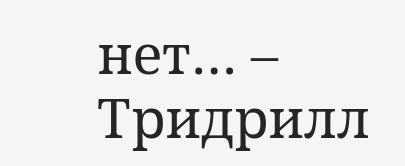нет… – Тридрилл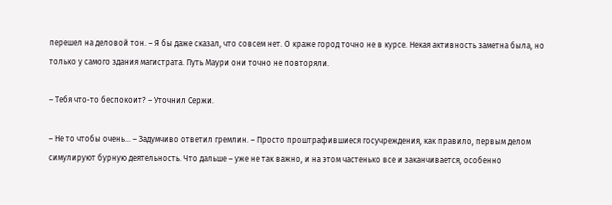перешел на деловой тон. – Я бы даже сказал, что совсем нет. О краже город точно не в курсе. Некая активность заметна была, но только у самого здания магистрата. Путь Маури они точно не повторяли.

– Тебя что‑то беспокоит? – Уточнил Сержи.

– Не то чтобы очень… – Задумчиво ответил гремлин. – Просто проштрафившиеся госучреждения, как правило, первым делом симулируют бурную деятельность. Что дальше – уже не так важно, и на этом частенько все и заканчивается, особенно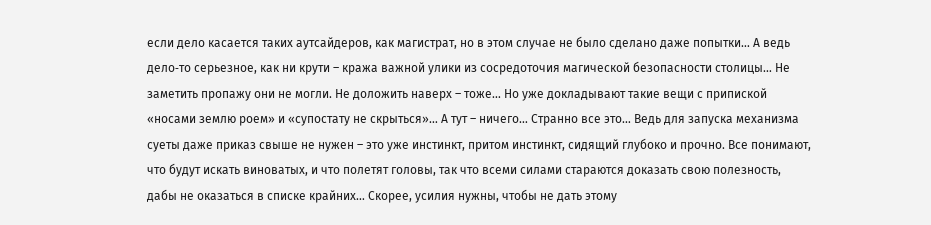если дело касается таких аутсайдеров, как магистрат, но в этом случае не было сделано даже попытки… А ведь дело‑то серьезное, как ни крути – кража важной улики из сосредоточия магической безопасности столицы… Не заметить пропажу они не могли. Не доложить наверх – тоже… Но уже докладывают такие вещи с припиской «носами землю роем» и «супостату не скрыться»… А тут – ничего… Странно все это… Ведь для запуска механизма суеты даже приказ свыше не нужен – это уже инстинкт, притом инстинкт, сидящий глубоко и прочно. Все понимают, что будут искать виноватых, и что полетят головы, так что всеми силами стараются доказать свою полезность, дабы не оказаться в списке крайних… Скорее, усилия нужны, чтобы не дать этому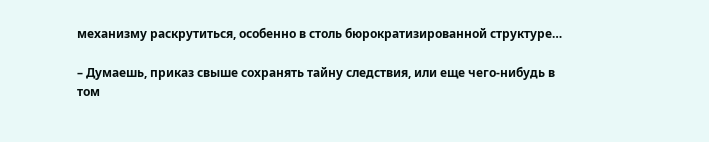механизму раскрутиться, особенно в столь бюрократизированной структуре…

– Думаешь, приказ свыше сохранять тайну следствия, или еще чего‑нибудь в том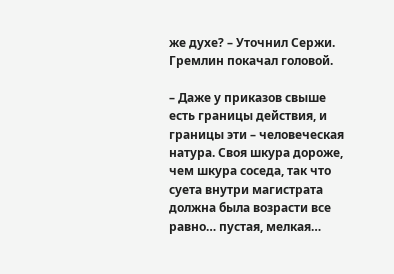же духе? – Уточнил Сержи. Гремлин покачал головой.

– Даже у приказов свыше есть границы действия, и границы эти – человеческая натура. Своя шкура дороже, чем шкура соседа, так что суета внутри магистрата должна была возрасти все равно… пустая, мелкая…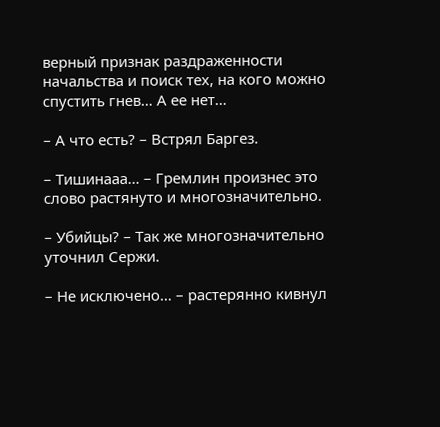верный признак раздраженности начальства и поиск тех, на кого можно спустить гнев… А ее нет…

– А что есть? – Встрял Баргез.

– Тишинааа… – Гремлин произнес это слово растянуто и многозначительно.

– Убийцы? – Так же многозначительно уточнил Сержи.

– Не исключено… – растерянно кивнул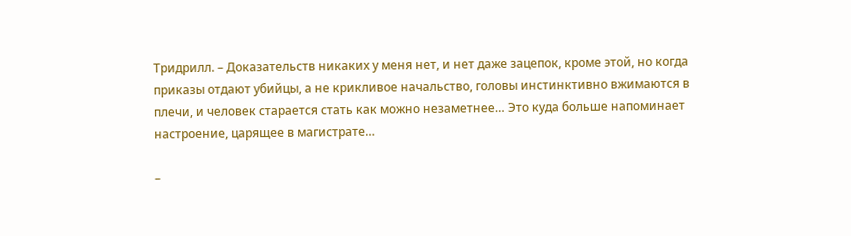Тридрилл. – Доказательств никаких у меня нет, и нет даже зацепок, кроме этой, но когда приказы отдают убийцы, а не крикливое начальство, головы инстинктивно вжимаются в плечи, и человек старается стать как можно незаметнее… Это куда больше напоминает настроение, царящее в магистрате…

–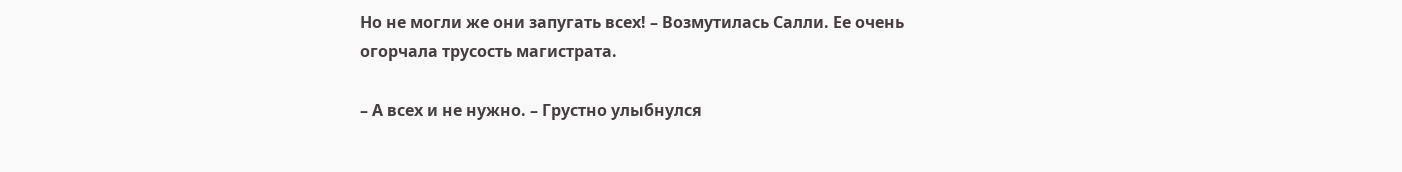Но не могли же они запугать всех! – Возмутилась Салли. Ее очень огорчала трусость магистрата.

– А всех и не нужно. – Грустно улыбнулся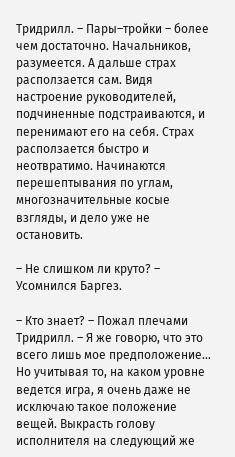Тридрилл. – Пары–тройки – более чем достаточно. Начальников, разумеется. А дальше страх расползается сам. Видя настроение руководителей, подчиненные подстраиваются, и перенимают его на себя. Страх расползается быстро и неотвратимо. Начинаются перешептывания по углам, многозначительные косые взгляды, и дело уже не остановить.

– Не слишком ли круто? – Усомнился Баргез.

– Кто знает? – Пожал плечами Тридрилл. – Я же говорю, что это всего лишь мое предположение… Но учитывая то, на каком уровне ведется игра, я очень даже не исключаю такое положение вещей. Выкрасть голову исполнителя на следующий же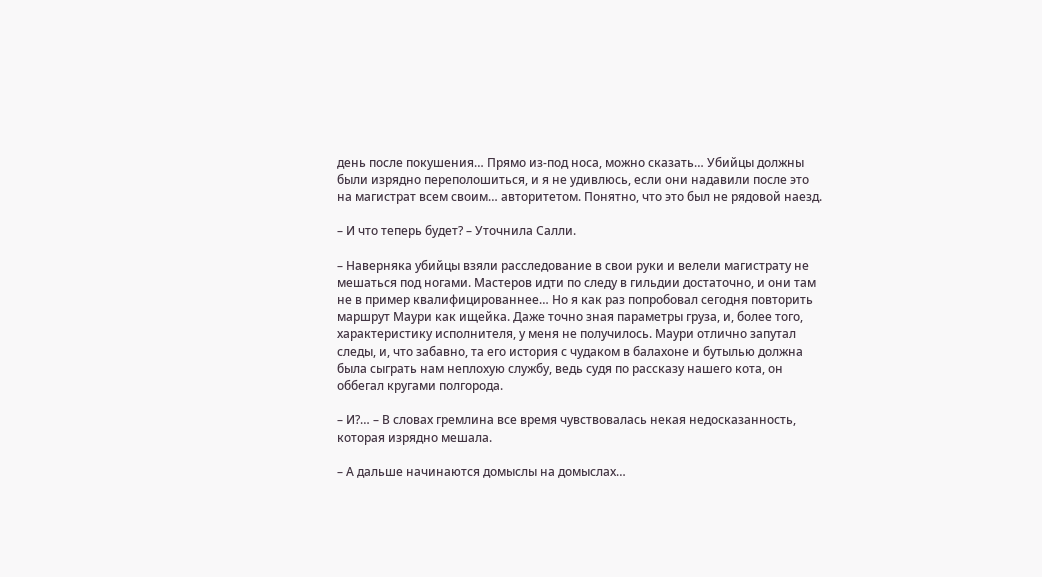день после покушения… Прямо из‑под носа, можно сказать… Убийцы должны были изрядно переполошиться, и я не удивлюсь, если они надавили после это на магистрат всем своим… авторитетом. Понятно, что это был не рядовой наезд.

– И что теперь будет? – Уточнила Салли.

– Наверняка убийцы взяли расследование в свои руки и велели магистрату не мешаться под ногами. Мастеров идти по следу в гильдии достаточно, и они там не в пример квалифицированнее… Но я как раз попробовал сегодня повторить маршрут Маури как ищейка. Даже точно зная параметры груза, и, более того, характеристику исполнителя, у меня не получилось. Маури отлично запутал следы, и, что забавно, та его история с чудаком в балахоне и бутылью должна была сыграть нам неплохую службу, ведь судя по рассказу нашего кота, он оббегал кругами полгорода.

– И?… – В словах гремлина все время чувствовалась некая недосказанность, которая изрядно мешала.

– А дальше начинаются домыслы на домыслах…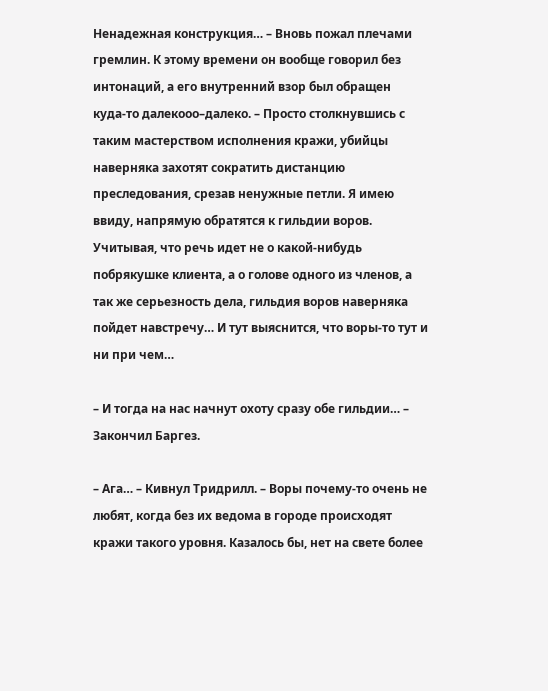Ненадежная конструкция… – Вновь пожал плечами гремлин. К этому времени он вообще говорил без интонаций, а его внутренний взор был обращен куда‑то далекооо–далеко. – Просто столкнувшись с таким мастерством исполнения кражи, убийцы наверняка захотят сократить дистанцию преследования, срезав ненужные петли. Я имею ввиду, напрямую обратятся к гильдии воров. Учитывая, что речь идет не о какой‑нибудь побрякушке клиента, а о голове одного из членов, а так же серьезность дела, гильдия воров наверняка пойдет навстречу… И тут выяснится, что воры‑то тут и ни при чем…

– И тогда на нас начнут охоту сразу обе гильдии… – Закончил Баргез.

– Ага… – Кивнул Тридрилл. – Воры почему‑то очень не любят, когда без их ведома в городе происходят кражи такого уровня. Казалось бы, нет на свете более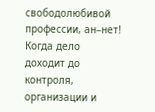свободолюбивой профессии, ан–нет! Когда дело доходит до контроля, организации и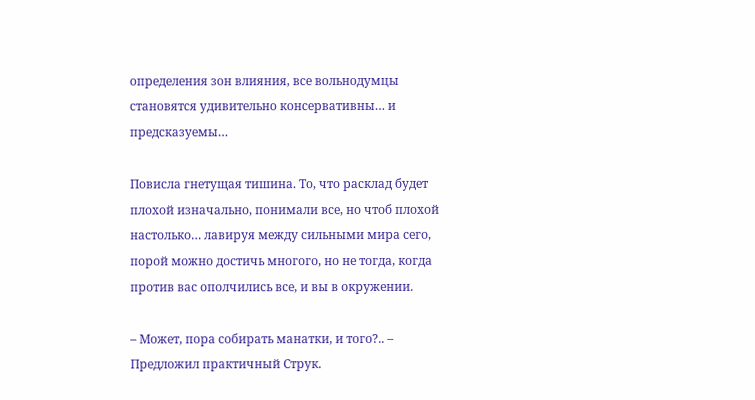определения зон влияния, все вольнодумцы становятся удивительно консервативны… и предсказуемы…

Повисла гнетущая тишина. То, что расклад будет плохой изначально, понимали все, но чтоб плохой настолько… лавируя между сильными мира сего, порой можно достичь многого, но не тогда, когда против вас ополчились все, и вы в окружении.

– Может, пора собирать манатки, и того?.. – Предложил практичный Струк.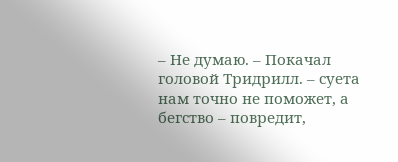– Не думаю. – Покачал головой Тридрилл. – суета нам точно не поможет, а бегство – повредит,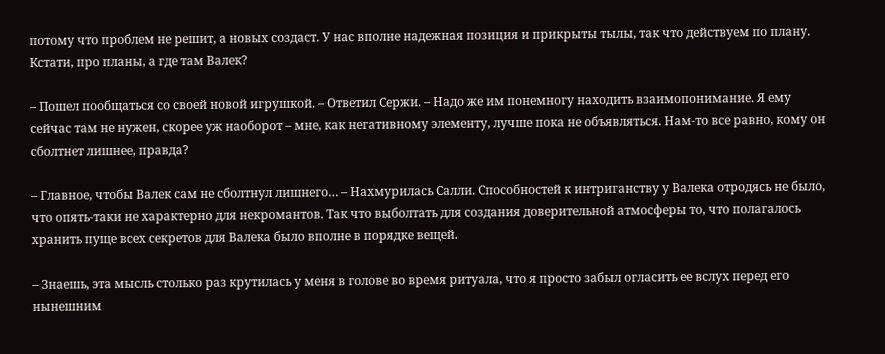потому что проблем не решит, а новых создаст. У нас вполне надежная позиция и прикрыты тылы, так что действуем по плану. Кстати, про планы, а где там Валек?

– Пошел пообщаться со своей новой игрушкой. – Ответил Сержи. – Надо же им понемногу находить взаимопонимание. Я ему сейчас там не нужен, скорее уж наоборот – мне, как негативному элементу, лучше пока не объявляться. Нам‑то все равно, кому он сболтнет лишнее, правда?

– Главное, чтобы Валек сам не сболтнул лишнего… – Нахмурилась Салли. Способностей к интриганству у Валека отродясь не было, что опять‑таки не характерно для некромантов. Так что выболтать для создания доверительной атмосферы то, что полагалось хранить пуще всех секретов для Валека было вполне в порядке вещей.

– Знаешь, эта мысль столько раз крутилась у меня в голове во время ритуала, что я просто забыл огласить ее вслух перед его нынешним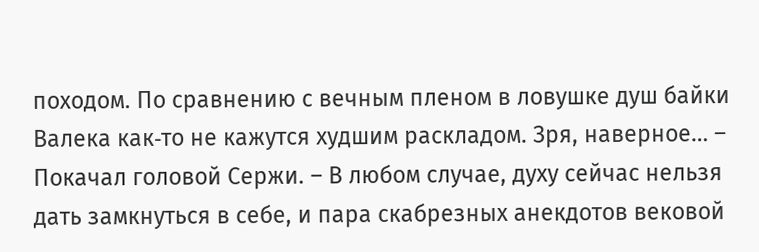походом. По сравнению с вечным пленом в ловушке душ байки Валека как‑то не кажутся худшим раскладом. Зря, наверное… – Покачал головой Сержи. – В любом случае, духу сейчас нельзя дать замкнуться в себе, и пара скабрезных анекдотов вековой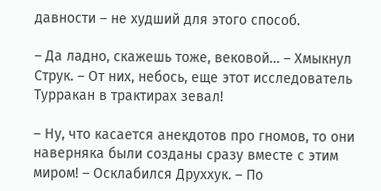давности – не худший для этого способ.

– Да ладно, скажешь тоже, вековой… – Хмыкнул Струк. – От них, небось, еще этот исследователь Турракан в трактирах зевал!

– Ну, что касается анекдотов про гномов, то они наверняка были созданы сразу вместе с этим миром! – Осклабился Друххук. – По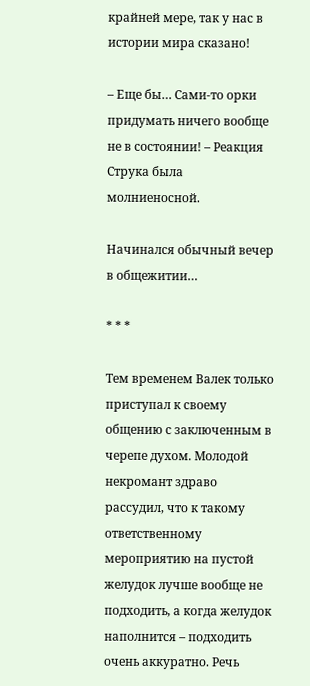крайней мере, так у нас в истории мира сказано!

– Еще бы… Сами‑то орки придумать ничего вообще не в состоянии! – Реакция Струка была молниеносной.

Начинался обычный вечер в общежитии…

* * *

Тем временем Валек только приступал к своему общению с заключенным в черепе духом. Молодой некромант здраво рассудил, что к такому ответственному мероприятию на пустой желудок лучше вообще не подходить, а когда желудок наполнится – подходить очень аккуратно. Речь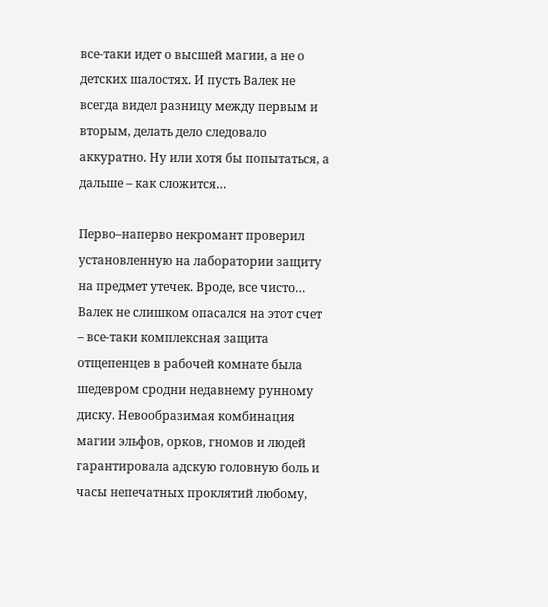все‑таки идет о высшей магии, а не о детских шалостях. И пусть Валек не всегда видел разницу между первым и вторым, делать дело следовало аккуратно. Ну или хотя бы попытаться, а дальше – как сложится…

Перво–наперво некромант проверил установленную на лаборатории защиту на предмет утечек. Вроде, все чисто… Валек не слишком опасался на этот счет – все‑таки комплексная защита отщепенцев в рабочей комнате была шедевром сродни недавнему рунному диску. Невообразимая комбинация магии эльфов, орков, гномов и людей гарантировала адскую головную боль и часы непечатных проклятий любому,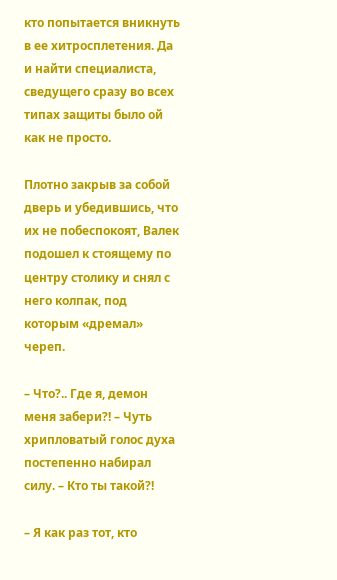кто попытается вникнуть в ее хитросплетения. Да и найти специалиста, сведущего сразу во всех типах защиты было ой как не просто.

Плотно закрыв за собой дверь и убедившись, что их не побеспокоят, Валек подошел к стоящему по центру столику и снял с него колпак, под которым «дремал» череп.

– Что?.. Где я, демон меня забери?! – Чуть хрипловатый голос духа постепенно набирал силу. – Кто ты такой?!

– Я как раз тот, кто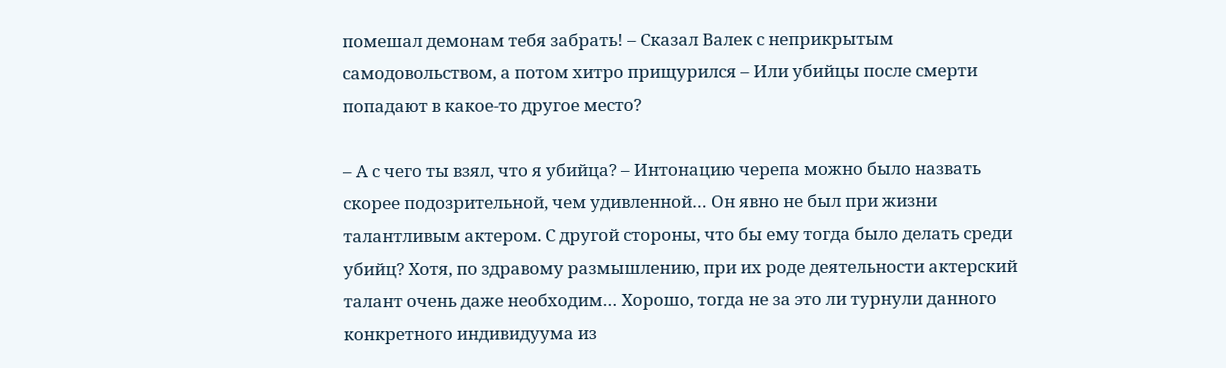помешал демонам тебя забрать! – Сказал Валек с неприкрытым самодовольством, а потом хитро прищурился – Или убийцы после смерти попадают в какое‑то другое место?

– А с чего ты взял, что я убийца? – Интонацию черепа можно было назвать скорее подозрительной, чем удивленной… Он явно не был при жизни талантливым актером. С другой стороны, что бы ему тогда было делать среди убийц? Хотя, по здравому размышлению, при их роде деятельности актерский талант очень даже необходим… Хорошо, тогда не за это ли турнули данного конкретного индивидуума из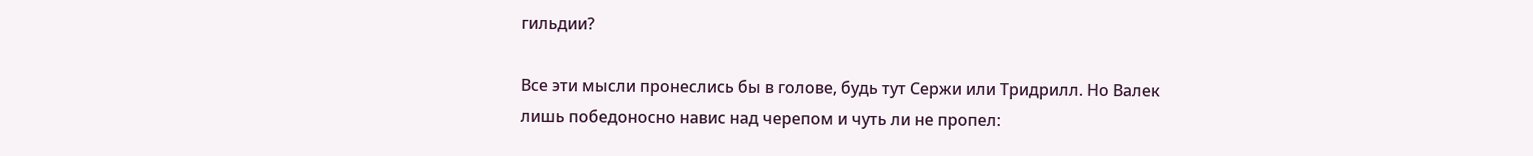гильдии?

Все эти мысли пронеслись бы в голове, будь тут Сержи или Тридрилл. Но Валек лишь победоносно навис над черепом и чуть ли не пропел: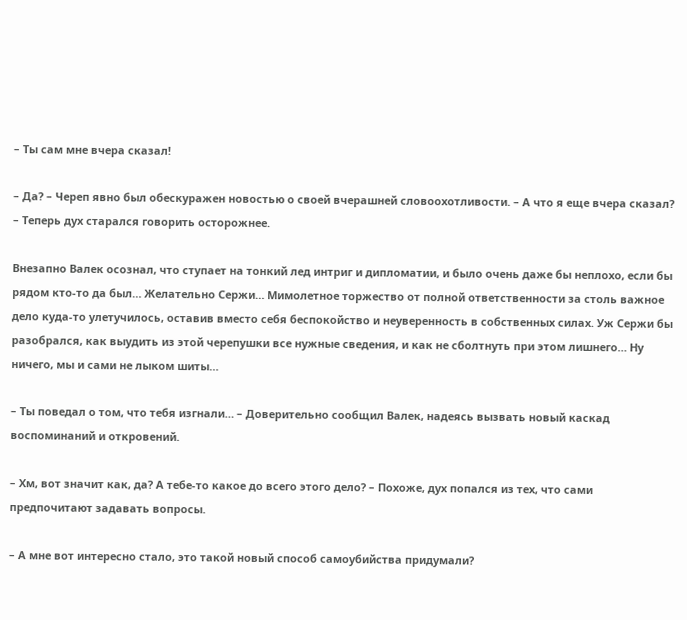– Ты сам мне вчера сказал!

– Да? – Череп явно был обескуражен новостью о своей вчерашней словоохотливости. – А что я еще вчера сказал? – Теперь дух старался говорить осторожнее.

Внезапно Валек осознал, что ступает на тонкий лед интриг и дипломатии, и было очень даже бы неплохо, если бы рядом кто‑то да был… Желательно Сержи… Мимолетное торжество от полной ответственности за столь важное дело куда‑то улетучилось, оставив вместо себя беспокойство и неуверенность в собственных силах. Уж Сержи бы разобрался, как выудить из этой черепушки все нужные сведения, и как не сболтнуть при этом лишнего… Ну ничего, мы и сами не лыком шиты…

– Ты поведал о том, что тебя изгнали… – Доверительно сообщил Валек, надеясь вызвать новый каскад воспоминаний и откровений.

– Хм, вот значит как, да? А тебе‑то какое до всего этого дело? – Похоже, дух попался из тех, что сами предпочитают задавать вопросы.

– А мне вот интересно стало, это такой новый способ самоубийства придумали?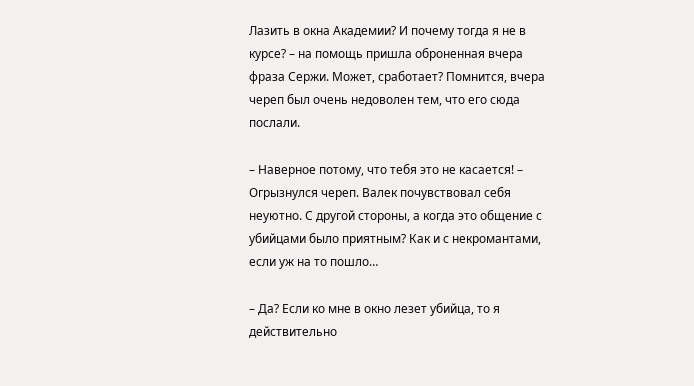Лазить в окна Академии? И почему тогда я не в курсе? – на помощь пришла оброненная вчера фраза Сержи. Может, сработает? Помнится, вчера череп был очень недоволен тем, что его сюда послали.

– Наверное потому, что тебя это не касается! – Огрызнулся череп. Валек почувствовал себя неуютно. С другой стороны, а когда это общение с убийцами было приятным? Как и с некромантами, если уж на то пошло…

– Да? Если ко мне в окно лезет убийца, то я действительно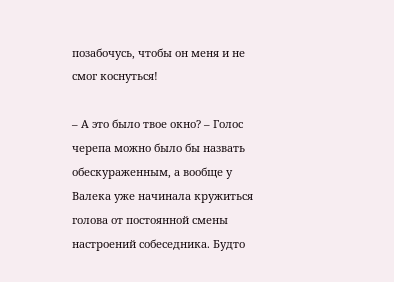позабочусь, чтобы он меня и не смог коснуться!

– А это было твое окно? – Голос черепа можно было бы назвать обескураженным, а вообще у Валека уже начинала кружиться голова от постоянной смены настроений собеседника. Будто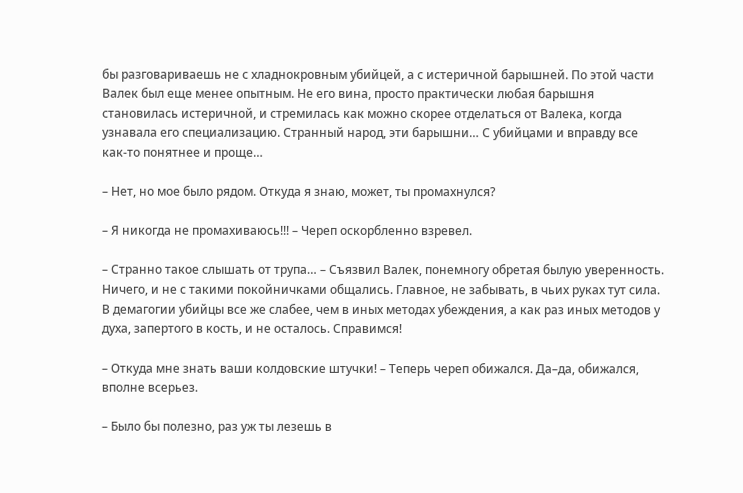бы разговариваешь не с хладнокровным убийцей, а с истеричной барышней. По этой части Валек был еще менее опытным. Не его вина, просто практически любая барышня становилась истеричной, и стремилась как можно скорее отделаться от Валека, когда узнавала его специализацию. Странный народ, эти барышни… С убийцами и вправду все как‑то понятнее и проще…

– Нет, но мое было рядом. Откуда я знаю, может, ты промахнулся?

– Я никогда не промахиваюсь!!! – Череп оскорбленно взревел.

– Странно такое слышать от трупа… – Съязвил Валек, понемногу обретая былую уверенность. Ничего, и не с такими покойничками общались. Главное, не забывать, в чьих руках тут сила. В демагогии убийцы все же слабее, чем в иных методах убеждения, а как раз иных методов у духа, запертого в кость, и не осталось. Справимся!

– Откуда мне знать ваши колдовские штучки! – Теперь череп обижался. Да–да, обижался, вполне всерьез.

– Было бы полезно, раз уж ты лезешь в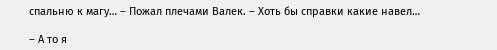спальню к магу… – Пожал плечами Валек. – Хоть бы справки какие навел…

– А то я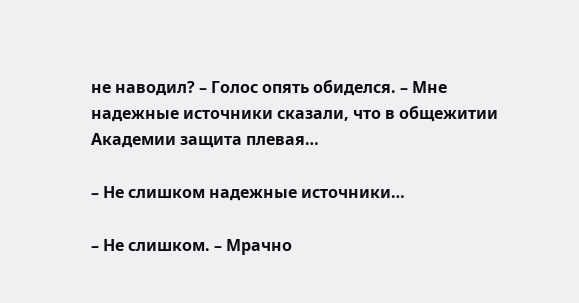не наводил? – Голос опять обиделся. – Мне надежные источники сказали, что в общежитии Академии защита плевая…

– Не слишком надежные источники…

– Не слишком. – Мрачно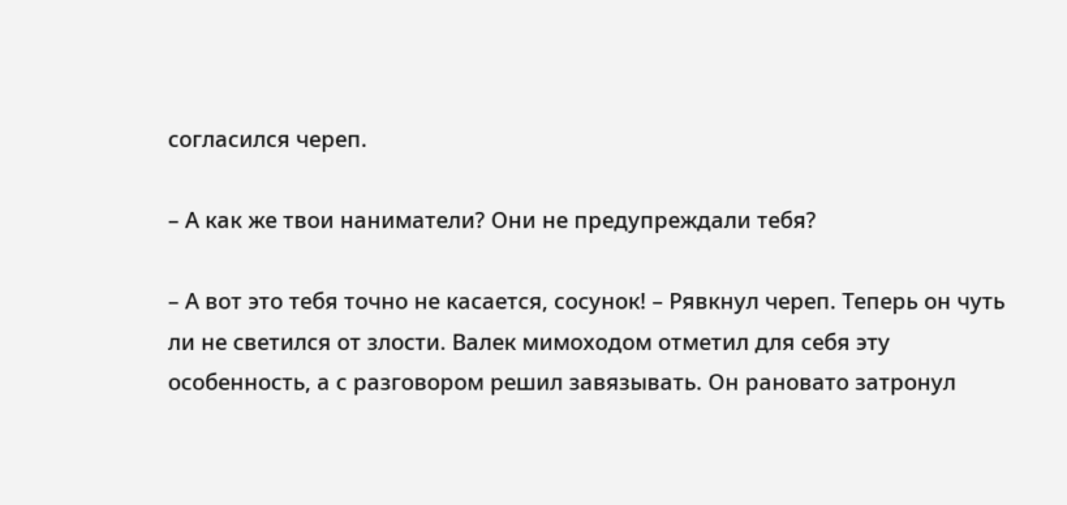согласился череп.

– А как же твои наниматели? Они не предупреждали тебя?

– А вот это тебя точно не касается, сосунок! – Рявкнул череп. Теперь он чуть ли не светился от злости. Валек мимоходом отметил для себя эту особенность, а с разговором решил завязывать. Он рановато затронул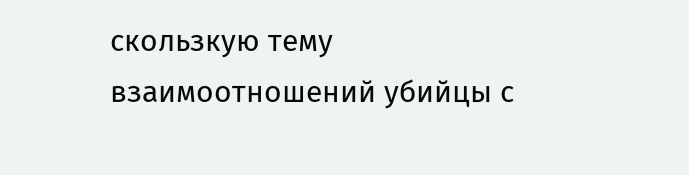скользкую тему взаимоотношений убийцы с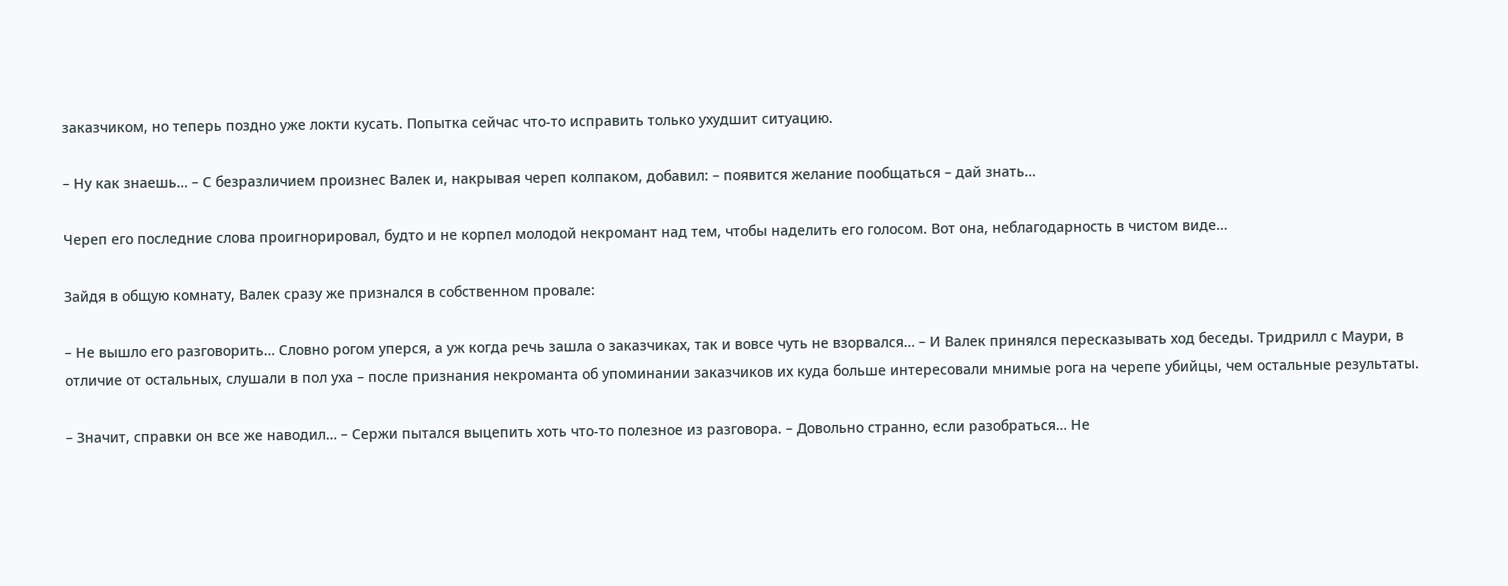заказчиком, но теперь поздно уже локти кусать. Попытка сейчас что‑то исправить только ухудшит ситуацию.

– Ну как знаешь… – С безразличием произнес Валек и, накрывая череп колпаком, добавил: – появится желание пообщаться – дай знать…

Череп его последние слова проигнорировал, будто и не корпел молодой некромант над тем, чтобы наделить его голосом. Вот она, неблагодарность в чистом виде…

Зайдя в общую комнату, Валек сразу же признался в собственном провале:

– Не вышло его разговорить… Словно рогом уперся, а уж когда речь зашла о заказчиках, так и вовсе чуть не взорвался… – И Валек принялся пересказывать ход беседы. Тридрилл с Маури, в отличие от остальных, слушали в пол уха – после признания некроманта об упоминании заказчиков их куда больше интересовали мнимые рога на черепе убийцы, чем остальные результаты.

– Значит, справки он все же наводил… – Сержи пытался выцепить хоть что‑то полезное из разговора. – Довольно странно, если разобраться… Не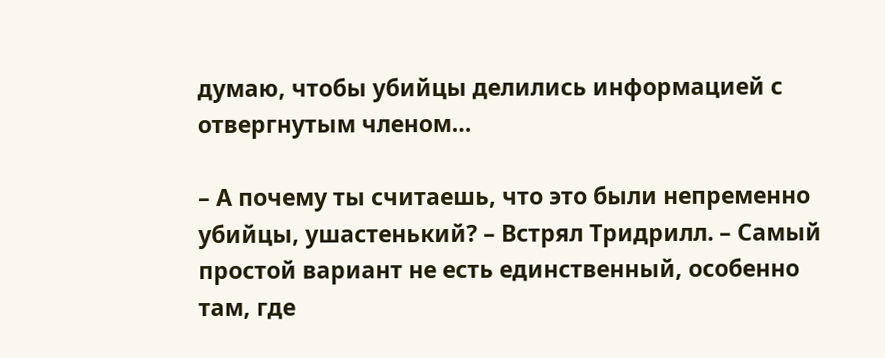думаю, чтобы убийцы делились информацией с отвергнутым членом…

– А почему ты считаешь, что это были непременно убийцы, ушастенький? – Встрял Тридрилл. – Самый простой вариант не есть единственный, особенно там, где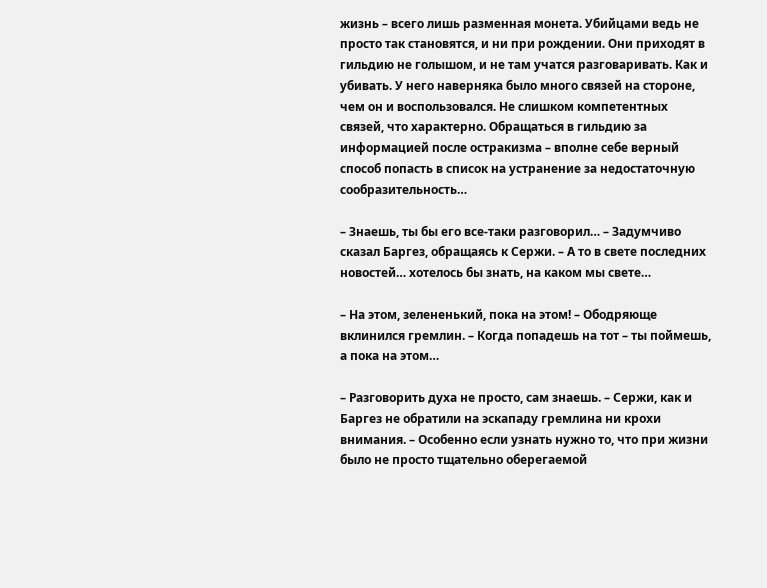жизнь – всего лишь разменная монета. Убийцами ведь не просто так становятся, и ни при рождении. Они приходят в гильдию не голышом, и не там учатся разговаривать. Как и убивать. У него наверняка было много связей на стороне, чем он и воспользовался. Не слишком компетентных связей, что характерно. Обращаться в гильдию за информацией после остракизма – вполне себе верный способ попасть в список на устранение за недостаточную сообразительность…

– Знаешь, ты бы его все‑таки разговорил… – Задумчиво сказал Баргез, обращаясь к Сержи. – А то в свете последних новостей… хотелось бы знать, на каком мы свете…

– На этом, зелененький, пока на этом! – Ободряюще вклинился гремлин. – Когда попадешь на тот – ты поймешь, а пока на этом…

– Разговорить духа не просто, сам знаешь. – Сержи, как и Баргез не обратили на эскападу гремлина ни крохи внимания. – Особенно если узнать нужно то, что при жизни было не просто тщательно оберегаемой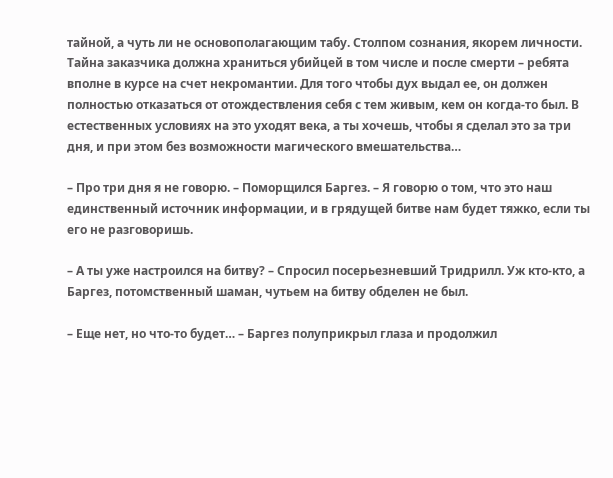тайной, а чуть ли не основополагающим табу. Столпом сознания, якорем личности. Тайна заказчика должна храниться убийцей в том числе и после смерти – ребята вполне в курсе на счет некромантии. Для того чтобы дух выдал ее, он должен полностью отказаться от отождествления себя с тем живым, кем он когда‑то был. В естественных условиях на это уходят века, а ты хочешь, чтобы я сделал это за три дня, и при этом без возможности магического вмешательства…

– Про три дня я не говорю. – Поморщился Баргез. – Я говорю о том, что это наш единственный источник информации, и в грядущей битве нам будет тяжко, если ты его не разговоришь.

– А ты уже настроился на битву? – Спросил посерьезневший Тридрилл. Уж кто‑кто, а Баргез, потомственный шаман, чутьем на битву обделен не был.

– Еще нет, но что‑то будет… – Баргез полуприкрыл глаза и продолжил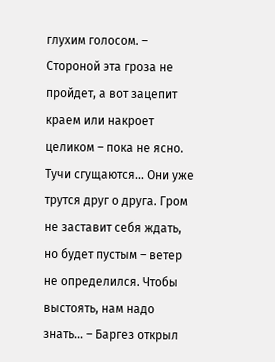глухим голосом. – Стороной эта гроза не пройдет, а вот зацепит краем или накроет целиком – пока не ясно. Тучи сгущаются… Они уже трутся друг о друга. Гром не заставит себя ждать, но будет пустым – ветер не определился. Чтобы выстоять, нам надо знать… – Баргез открыл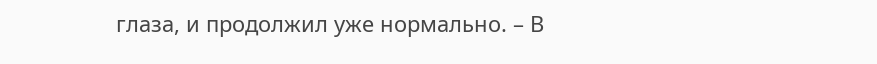глаза, и продолжил уже нормально. – В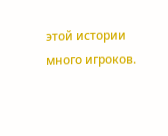этой истории много игроков.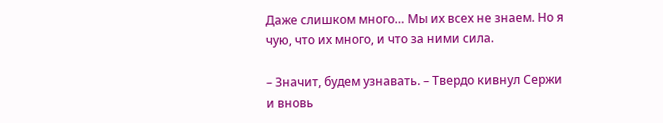Даже слишком много… Мы их всех не знаем. Но я чую, что их много, и что за ними сила.

– Значит, будем узнавать. – Твердо кивнул Сержи и вновь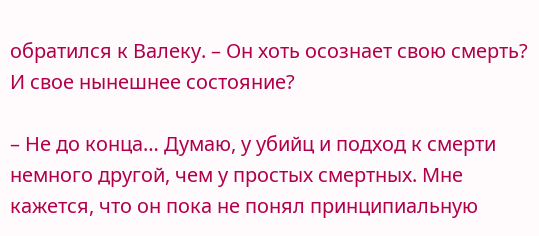обратился к Валеку. – Он хоть осознает свою смерть? И свое нынешнее состояние?

– Не до конца… Думаю, у убийц и подход к смерти немного другой, чем у простых смертных. Мне кажется, что он пока не понял принципиальную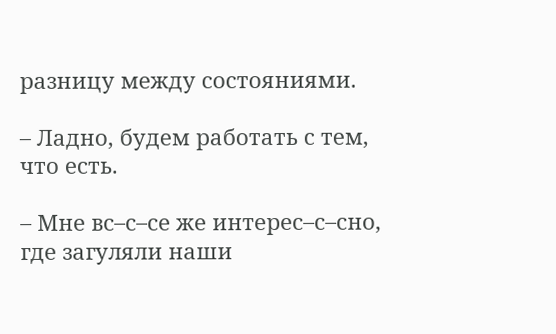разницу между состояниями.

– Ладно, будем работать с тем, что есть.

– Мне вс–с–се же интерес–с–сно, где загуляли наши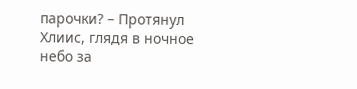парочки? – Протянул Хлиис, глядя в ночное небо за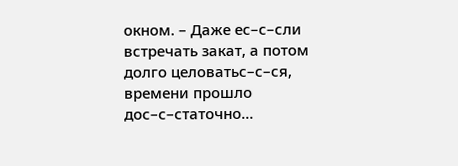окном. – Даже ес–с–сли встречать закат, а потом долго целоватьс–с–ся, времени прошло дос–с–статочно…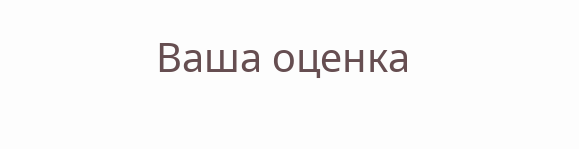Ваша оценка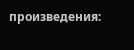произведения: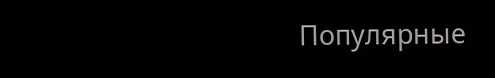Популярные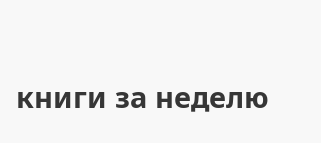книги за неделю